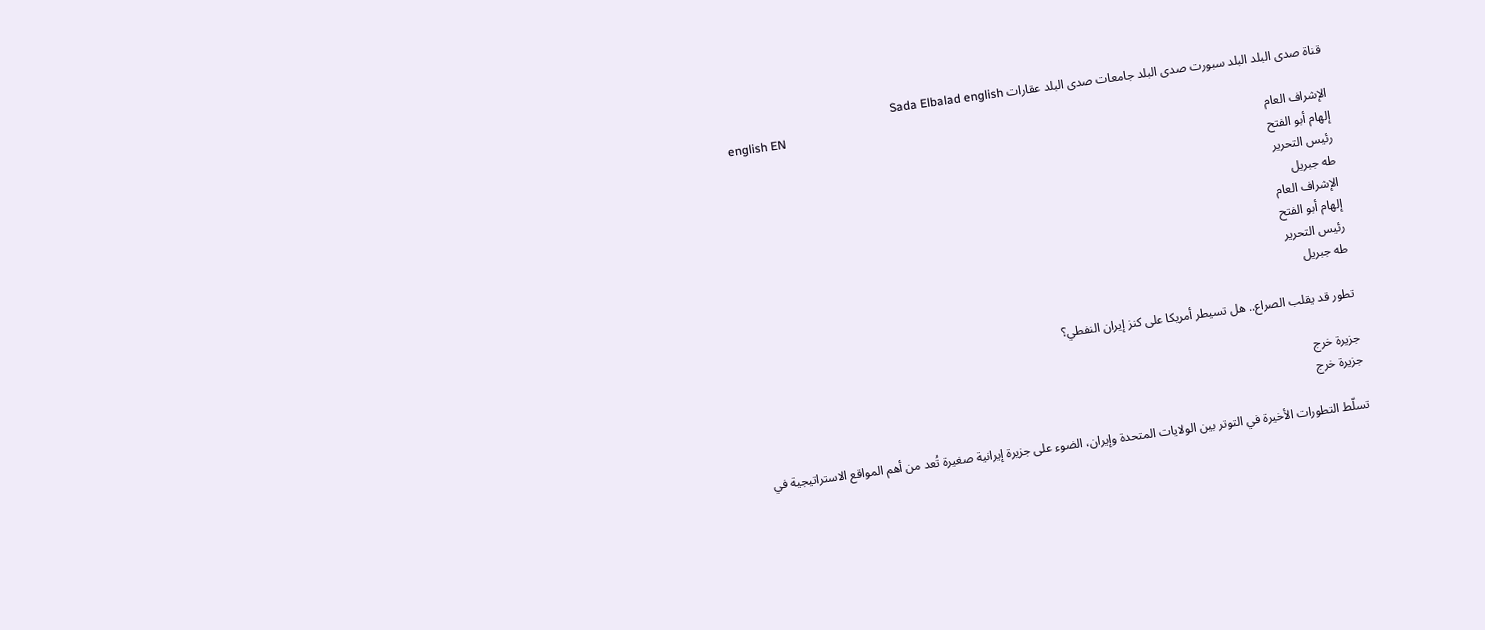قناة صدى البلد البلد سبورت صدى البلد جامعات صدى البلد عقارات Sada Elbalad english
english EN
الإشراف العام
إلهام أبو الفتح
رئيس التحرير
طه جبريل
الإشراف العام
إلهام أبو الفتح
رئيس التحرير
طه جبريل

تطور قد يقلب الصراع.. هل تسيطر أمريكا على كنز إيران النفطي؟

جزيرة خرج
جزيرة خرج

تسلّط التطورات الأخيرة في التوتر بين الولايات المتحدة وإيران، الضوء على جزيرة إيرانية صغيرة تُعد من أهم المواقع الاستراتيجية في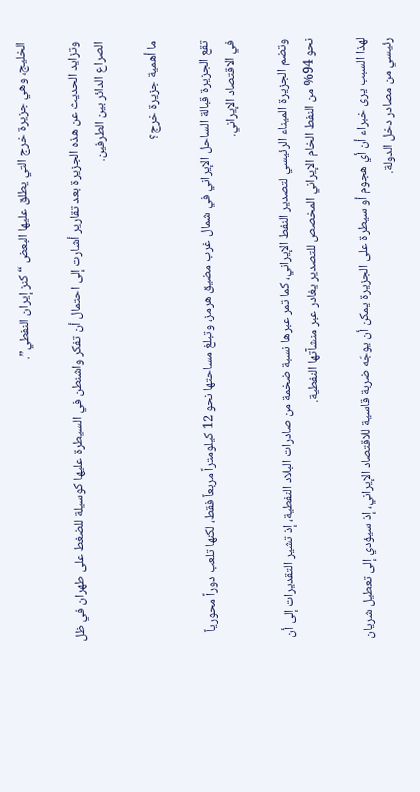الخليج، وهي جزيرة خرج التي يطلق عليها البعض “كنز إيران النفطي”.

وتزايد الحديث عن هذه الجزيرة بعد تقارير أشارت إلى احتمال أن تفكر واشنطن في السيطرة عليها كوسيلة للضغط على طهران في ظل الصراع الدائر بين الطرفين.

ما أهمية جزيرة خرج؟

تقع الجزيرة قبالة الساحل الإيراني في شمال غرب مضيق هرمز، وتبلغ مساحتها نحو 12 كيلومتراً مربعاً فقط، لكنها تلعب دوراً محورياً في الاقتصاد الإيراني.

وتضم الجزيرة الميناء الرئيسي لتصدير النفط الإيراني، كما تمر عبرها نسبة ضخمة من صادرات البلاد النفطية، إذ تشير التقديرات إلى أن نحو 94% من النفط الخام الإيراني المخصص للتصدير يغادر عبر منشآتها النفطية.

لهذا السبب يرى خبراء أن أي هجوم أو سيطرة على الجزيرة يمكن أن يوجّه ضربة قاسية للاقتصاد الإيراني، إذ سيؤدي إلى تعطيل شريان رئيسي من مصادر دخل الدولة.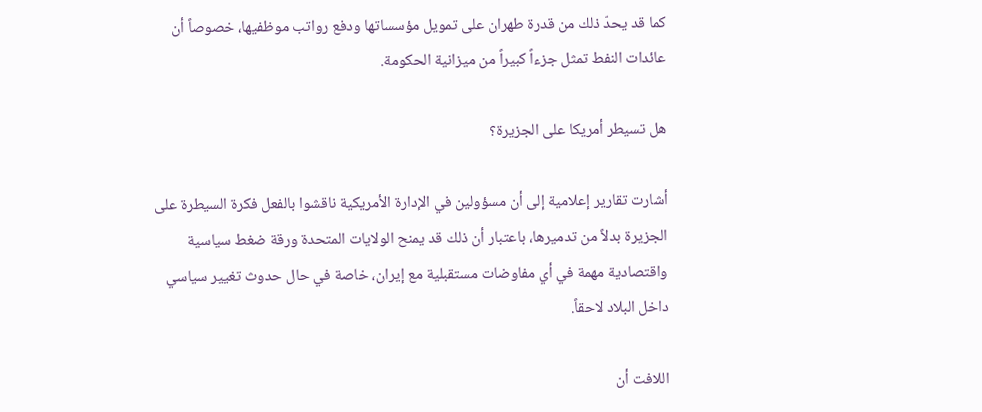كما قد يحدّ ذلك من قدرة طهران على تمويل مؤسساتها ودفع رواتب موظفيها، خصوصاً أن عائدات النفط تمثل جزءاً كبيراً من ميزانية الحكومة.

هل تسيطر أمريكا على الجزيرة؟

أشارت تقارير إعلامية إلى أن مسؤولين في الإدارة الأمريكية ناقشوا بالفعل فكرة السيطرة على الجزيرة بدلاً من تدميرها، باعتبار أن ذلك قد يمنح الولايات المتحدة ورقة ضغط سياسية واقتصادية مهمة في أي مفاوضات مستقبلية مع إيران، خاصة في حال حدوث تغيير سياسي داخل البلاد لاحقاً.

اللافت أن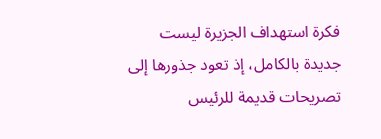فكرة استهداف الجزيرة ليست جديدة بالكامل، إذ تعود جذورها إلى تصريحات قديمة للرئيس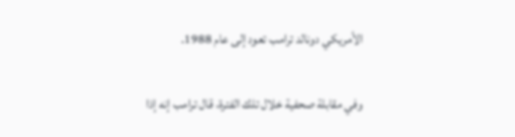الأمريكي دونالد ترامب تعود إلى عام 1988.

وفي مقابلة صحفية خلال تلك الفترة، قال ترامب إنه إذا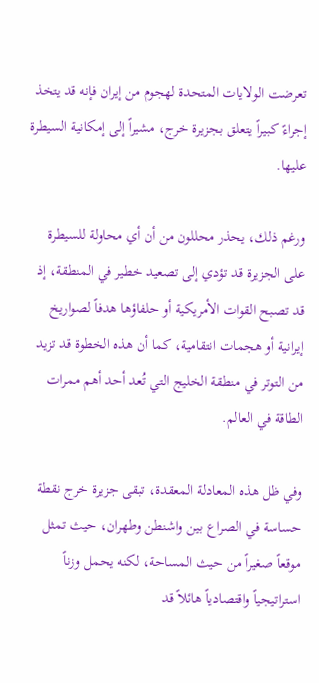تعرضت الولايات المتحدة لهجوم من إيران فإنه قد يتخذ إجراءً كبيراً يتعلق بجزيرة خرج، مشيراً إلى إمكانية السيطرة عليها.

ورغم ذلك، يحذر محللون من أن أي محاولة للسيطرة على الجزيرة قد تؤدي إلى تصعيد خطير في المنطقة، إذ قد تصبح القوات الأمريكية أو حلفاؤها هدفاً لصواريخ إيرانية أو هجمات انتقامية، كما أن هذه الخطوة قد تزيد من التوتر في منطقة الخليج التي تُعد أحد أهم ممرات الطاقة في العالم.

وفي ظل هذه المعادلة المعقدة، تبقى جزيرة خرج نقطة حساسة في الصراع بين واشنطن وطهران، حيث تمثل موقعاً صغيراً من حيث المساحة، لكنه يحمل وزناً استراتيجياً واقتصادياً هائلاً قد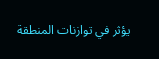يؤثر في توازنات المنطقة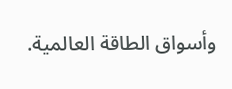وأسواق الطاقة العالمية.